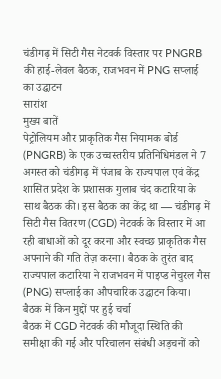चंडीगढ़ में सिटी गैस नेटवर्क विस्तार पर PNGRB की हाई-लेवल बैठक, राजभवन में PNG सप्लाई का उद्घाटन
सारांश
मुख्य बातें
पेट्रोलियम और प्राकृतिक गैस नियामक बोर्ड (PNGRB) के एक उच्चस्तरीय प्रतिनिधिमंडल ने 7 अगस्त को चंडीगढ़ में पंजाब के राज्यपाल एवं केंद्र शासित प्रदेश के प्रशासक गुलाब चंद कटारिया के साथ बैठक की। इस बैठक का केंद्र था — चंडीगढ़ में सिटी गैस वितरण (CGD) नेटवर्क के विस्तार में आ रही बाधाओं को दूर करना और स्वच्छ प्राकृतिक गैस अपनाने की गति तेज़ करना। बैठक के तुरंत बाद राज्यपाल कटारिया ने राजभवन में पाइप्ड नेचुरल गैस (PNG) सप्लाई का औपचारिक उद्घाटन किया।
बैठक में किन मुद्दों पर हुई चर्चा
बैठक में CGD नेटवर्क की मौजूदा स्थिति की समीक्षा की गई और परिचालन संबंधी अड़चनों को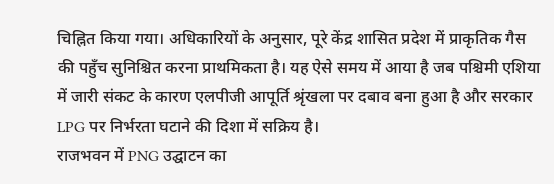चिह्नित किया गया। अधिकारियों के अनुसार, पूरे केंद्र शासित प्रदेश में प्राकृतिक गैस की पहुँच सुनिश्चित करना प्राथमिकता है। यह ऐसे समय में आया है जब पश्चिमी एशिया में जारी संकट के कारण एलपीजी आपूर्ति श्रृंखला पर दबाव बना हुआ है और सरकार LPG पर निर्भरता घटाने की दिशा में सक्रिय है।
राजभवन में PNG उद्घाटन का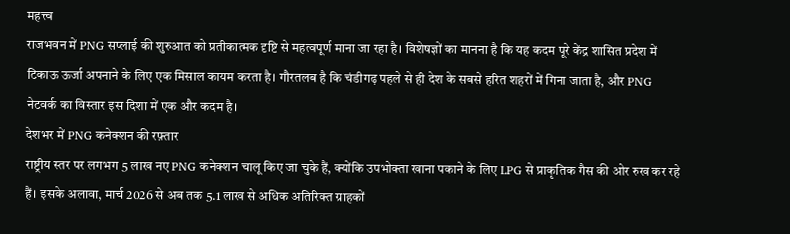महत्त्व
राजभवन में PNG सप्लाई की शुरुआत को प्रतीकात्मक दृष्टि से महत्वपूर्ण माना जा रहा है। विशेषज्ञों का मानना है कि यह कदम पूरे केंद्र शासित प्रदेश में टिकाऊ ऊर्जा अपनाने के लिए एक मिसाल कायम करता है। गौरतलब है कि चंडीगढ़ पहले से ही देश के सबसे हरित शहरों में गिना जाता है, और PNG नेटवर्क का विस्तार इस दिशा में एक और कदम है।
देशभर में PNG कनेक्शन की रफ़्तार
राष्ट्रीय स्तर पर लगभग 5 लाख नए PNG कनेक्शन चालू किए जा चुके हैं, क्योंकि उपभोक्ता खाना पकाने के लिए LPG से प्राकृतिक गैस की ओर रुख कर रहे हैं। इसके अलावा, मार्च 2026 से अब तक 5.1 लाख से अधिक अतिरिक्त ग्राहकों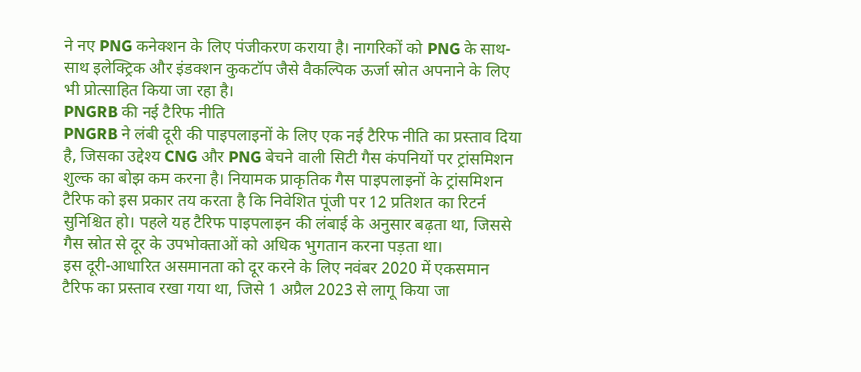ने नए PNG कनेक्शन के लिए पंजीकरण कराया है। नागरिकों को PNG के साथ-साथ इलेक्ट्रिक और इंडक्शन कुकटॉप जैसे वैकल्पिक ऊर्जा स्रोत अपनाने के लिए भी प्रोत्साहित किया जा रहा है।
PNGRB की नई टैरिफ नीति
PNGRB ने लंबी दूरी की पाइपलाइनों के लिए एक नई टैरिफ नीति का प्रस्ताव दिया है, जिसका उद्देश्य CNG और PNG बेचने वाली सिटी गैस कंपनियों पर ट्रांसमिशन शुल्क का बोझ कम करना है। नियामक प्राकृतिक गैस पाइपलाइनों के ट्रांसमिशन टैरिफ को इस प्रकार तय करता है कि निवेशित पूंजी पर 12 प्रतिशत का रिटर्न सुनिश्चित हो। पहले यह टैरिफ पाइपलाइन की लंबाई के अनुसार बढ़ता था, जिससे गैस स्रोत से दूर के उपभोक्ताओं को अधिक भुगतान करना पड़ता था।
इस दूरी-आधारित असमानता को दूर करने के लिए नवंबर 2020 में एकसमान टैरिफ का प्रस्ताव रखा गया था, जिसे 1 अप्रैल 2023 से लागू किया जा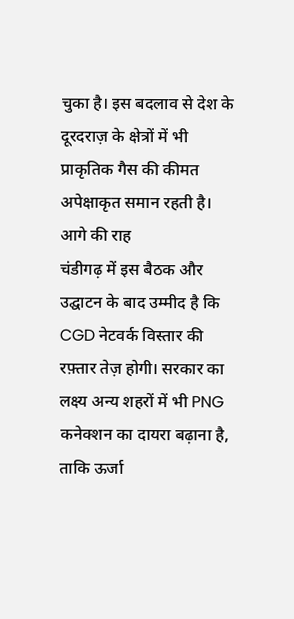चुका है। इस बदलाव से देश के दूरदराज़ के क्षेत्रों में भी प्राकृतिक गैस की कीमत अपेक्षाकृत समान रहती है।
आगे की राह
चंडीगढ़ में इस बैठक और उद्घाटन के बाद उम्मीद है कि CGD नेटवर्क विस्तार की रफ़्तार तेज़ होगी। सरकार का लक्ष्य अन्य शहरों में भी PNG कनेक्शन का दायरा बढ़ाना है, ताकि ऊर्जा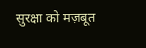सुरक्षा को मज़बूत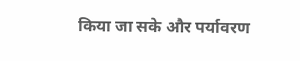किया जा सके और पर्यावरण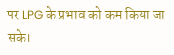पर LPG के प्रभाव को कम किया जा सके।